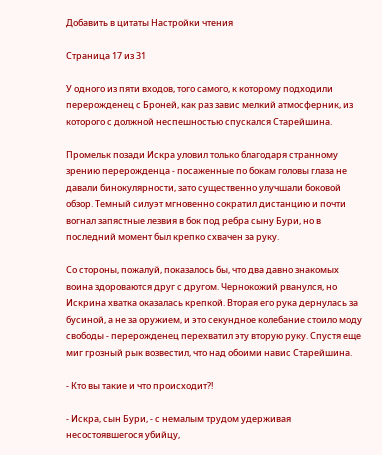Добавить в цитаты Настройки чтения

Страница 17 из 31

У одного из пяти входов, того самого, к которому подходили перерожденец с Броней, как раз завис мелкий атмосферник, из которого с должной неспешностью спускался Старейшина.

Промельк позади Искра уловил только благодаря странному зрению перерожденца - посаженные по бокам головы глаза не давали бинокулярности, зато существенно улучшали боковой обзор. Темный силуэт мгновенно сократил дистанцию и почти вогнал запястные лезвия в бок под ребра сыну Бури, но в последний момент был крепко схвачен за руку.

Со стороны, пожалуй, показалось бы, что два давно знакомых воина здороваются друг с другом. Чернокожий рванулся, но Искрина хватка оказалась крепкой. Вторая его рука дернулась за бусиной, а не за оружием, и это секундное колебание стоило моду свободы - перерожденец перехватил эту вторую руку. Спустя еще миг грозный рык возвестил, что над обоими навис Старейшина.

- Кто вы такие и что происходит?!

- Искра, сын Бури, - с немалым трудом удерживая несостоявшегося убийцу,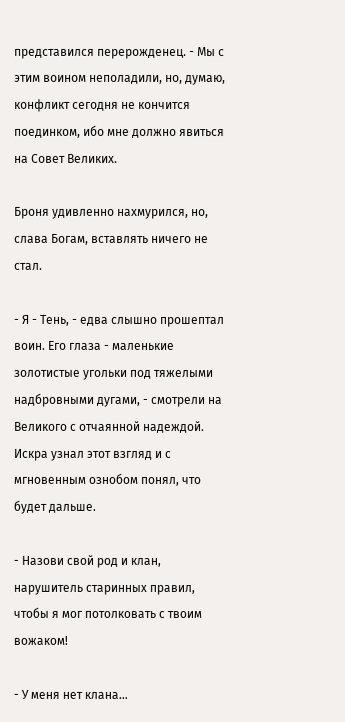представился перерожденец. - Мы с этим воином неполадили, но, думаю, конфликт сегодня не кончится поединком, ибо мне должно явиться на Совет Великих.

Броня удивленно нахмурился, но, слава Богам, вставлять ничего не стал.

- Я - Тень, - едва слышно прошептал воин. Его глаза - маленькие золотистые угольки под тяжелыми надбровными дугами, - смотрели на Великого с отчаянной надеждой. Искра узнал этот взгляд и с мгновенным ознобом понял, что будет дальше.

- Назови свой род и клан, нарушитель старинных правил, чтобы я мог потолковать с твоим вожаком!

- У меня нет клана…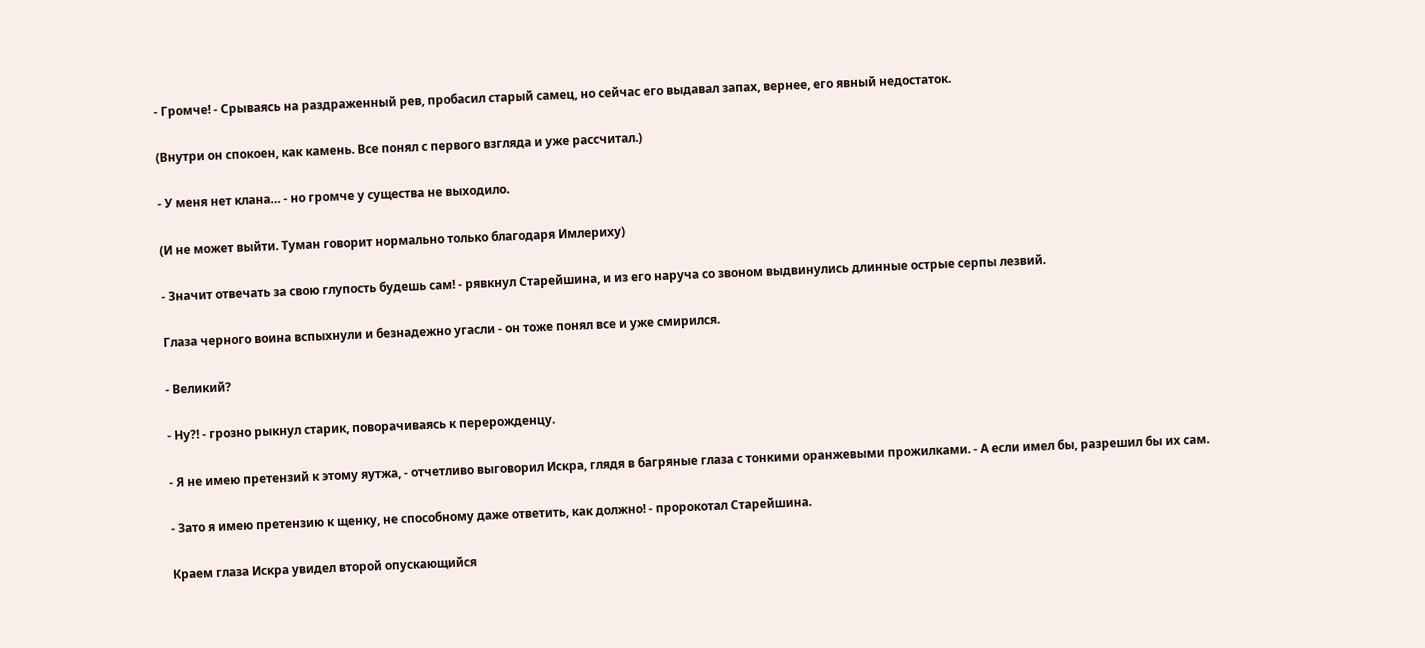- Громче! - Срываясь на раздраженный рев, пробасил старый самец, но сейчас его выдавал запах, вернее, его явный недостаток.

(Внутри он спокоен, как камень. Все понял с первого взгляда и уже рассчитал.)

- У меня нет клана… - но громче у существа не выходило.

(И не может выйти. Туман говорит нормально только благодаря Имлериху)

- Значит отвечать за свою глупость будешь сам! - рявкнул Старейшина, и из его наруча со звоном выдвинулись длинные острые серпы лезвий.

Глаза черного воина вспыхнули и безнадежно угасли - он тоже понял все и уже смирился.

- Великий?

- Ну?! - грозно рыкнул старик, поворачиваясь к перерожденцу.

- Я не имею претензий к этому яутжа, - отчетливо выговорил Искра, глядя в багряные глаза с тонкими оранжевыми прожилками. - А если имел бы, разрешил бы их сам.

- Зато я имею претензию к щенку, не способному даже ответить, как должно! - пророкотал Старейшина.

Краем глаза Искра увидел второй опускающийся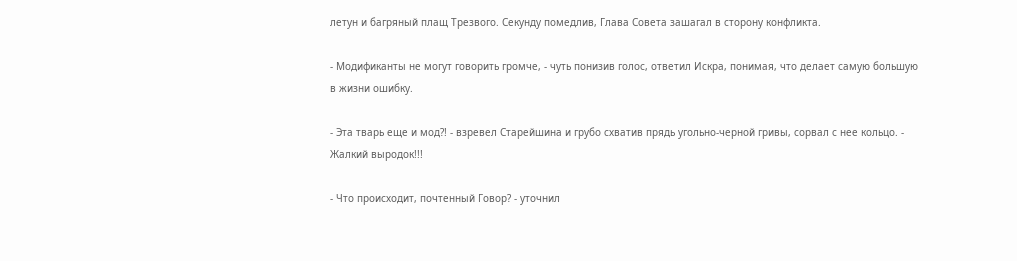летун и багряный плащ Трезвого. Секунду помедлив, Глава Совета зашагал в сторону конфликта.

- Модификанты не могут говорить громче, - чуть понизив голос, ответил Искра, понимая, что делает самую большую в жизни ошибку.

- Эта тварь еще и мод?! - взревел Старейшина и грубо схватив прядь угольно-черной гривы, сорвал с нее кольцо. - Жалкий выродок!!!

- Что происходит, почтенный Говор? - уточнил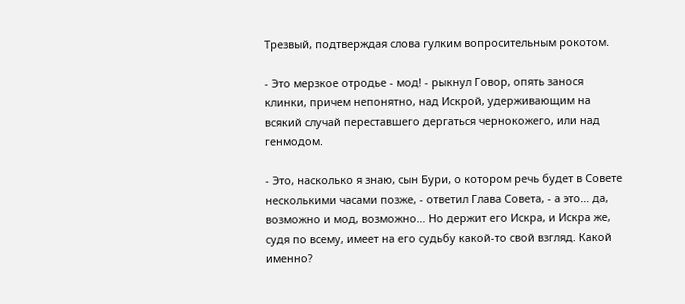Трезвый, подтверждая слова гулким вопросительным рокотом.

- Это мерзкое отродье - мод! - рыкнул Говор, опять занося клинки, причем непонятно, над Искрой, удерживающим на всякий случай переставшего дергаться чернокожего, или над генмодом.

- Это, насколько я знаю, сын Бури, о котором речь будет в Совете несколькими часами позже, - ответил Глава Совета, - а это… да, возможно и мод, возможно… Но держит его Искра, и Искра же, судя по всему, имеет на его судьбу какой-то свой взгляд. Какой именно?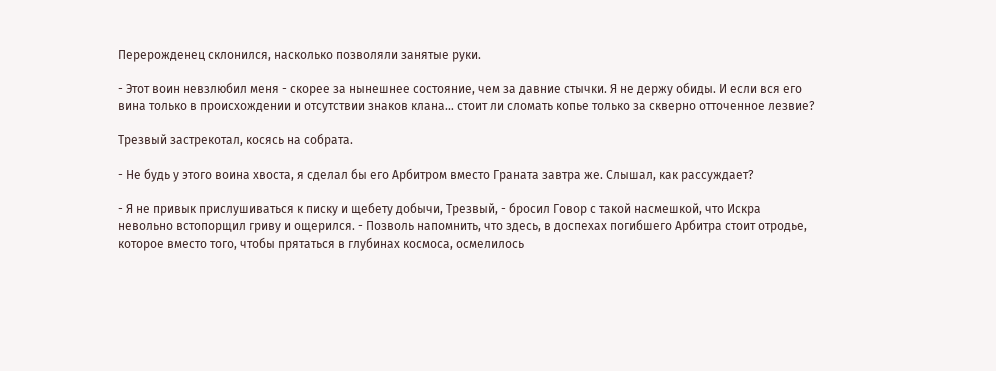Перерожденец склонился, насколько позволяли занятые руки.

- Этот воин невзлюбил меня - скорее за нынешнее состояние, чем за давние стычки. Я не держу обиды. И если вся его вина только в происхождении и отсутствии знаков клана… стоит ли сломать копье только за скверно отточенное лезвие?

Трезвый застрекотал, косясь на собрата.

- Не будь у этого воина хвоста, я сделал бы его Арбитром вместо Граната завтра же. Слышал, как рассуждает?

- Я не привык прислушиваться к писку и щебету добычи, Трезвый, - бросил Говор с такой насмешкой, что Искра невольно встопорщил гриву и ощерился. - Позволь напомнить, что здесь, в доспехах погибшего Арбитра стоит отродье, которое вместо того, чтобы прятаться в глубинах космоса, осмелилось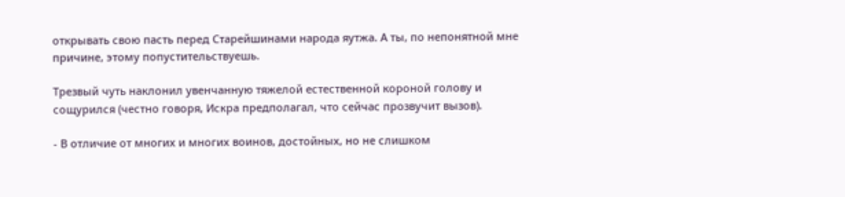открывать свою пасть перед Старейшинами народа яутжа. А ты, по непонятной мне причине, этому попустительствуешь.

Трезвый чуть наклонил увенчанную тяжелой естественной короной голову и сощурился (честно говоря, Искра предполагал, что сейчас прозвучит вызов).

- В отличие от многих и многих воинов, достойных, но не слишком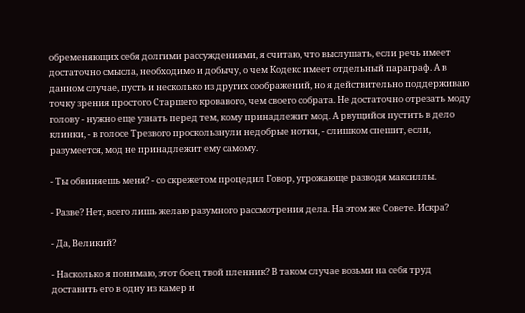обременяющих себя долгими рассуждениями, я считаю, что выслушать, если речь имеет достаточно смысла, необходимо и добычу, о чем Кодекс имеет отдельный параграф. А в данном случае, пусть и несколько из других соображений, но я действительно поддерживаю точку зрения простого Старшего кровавого, чем своего собрата. Не достаточно отрезать моду голову - нужно еще узнать перед тем, кому принадлежит мод. А рвущийся пустить в дело клинки, - в голосе Трезвого проскользнули недобрые нотки, - слишком спешит, если, разумеется, мод не принадлежит ему самому.

- Ты обвиняешь меня? - со скрежетом процедил Говор, угрожающе разводя максиллы.

- Разве? Нет, всего лишь желаю разумного рассмотрения дела. На этом же Совете. Искра?

- Да, Великий?

- Насколько я понимаю, этот боец твой пленник? В таком случае возьми на себя труд доставить его в одну из камер и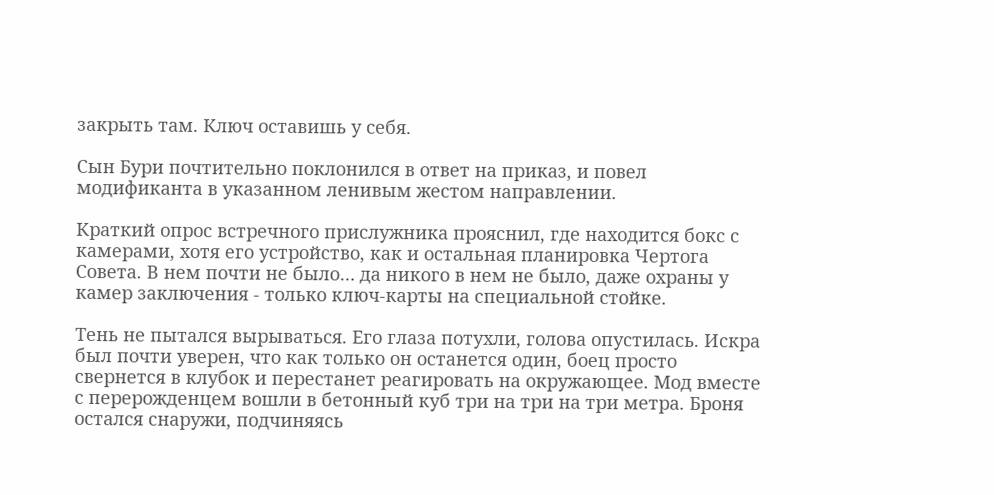закрыть там. Ключ оставишь у себя.

Сын Бури почтительно поклонился в ответ на приказ, и повел модификанта в указанном ленивым жестом направлении.

Краткий опрос встречного прислужника прояснил, где находится бокс с камерами, хотя его устройство, как и остальная планировка Чертога Совета. В нем почти не было… да никого в нем не было, даже охраны у камер заключения - только ключ-карты на специальной стойке.

Тень не пытался вырываться. Его глаза потухли, голова опустилась. Искра был почти уверен, что как только он останется один, боец просто свернется в клубок и перестанет реагировать на окружающее. Мод вместе с перерожденцем вошли в бетонный куб три на три на три метра. Броня остался снаружи, подчиняясь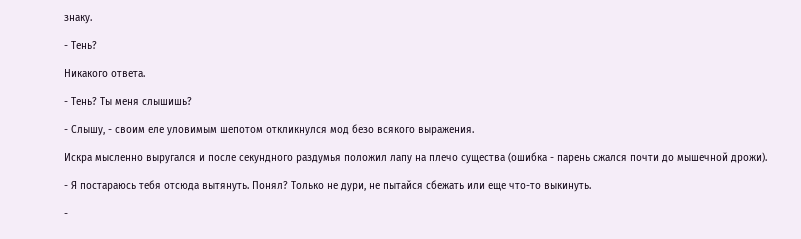знаку.

- Тень?

Никакого ответа.

- Тень? Ты меня слышишь?

- Слышу, - своим еле уловимым шепотом откликнулся мод безо всякого выражения.

Искра мысленно выругался и после секундного раздумья положил лапу на плечо существа (ошибка - парень сжался почти до мышечной дрожи).

- Я постараюсь тебя отсюда вытянуть. Понял? Только не дури, не пытайся сбежать или еще что-то выкинуть.

-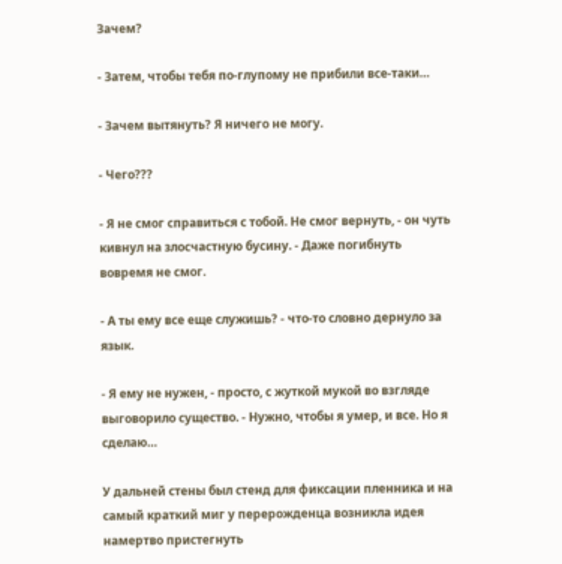Зачем?

- Затем, чтобы тебя по-глупому не прибили все-таки…

- Зачем вытянуть? Я ничего не могу.

- Чего???

- Я не смог справиться с тобой. Не смог вернуть, - он чуть кивнул на злосчастную бусину. - Даже погибнуть вовремя не смог.

- А ты ему все еще служишь? - что-то словно дернуло за язык.

- Я ему не нужен, - просто, с жуткой мукой во взгляде выговорило существо. - Нужно, чтобы я умер, и все. Но я сделаю…

У дальней стены был стенд для фиксации пленника и на самый краткий миг у перерожденца возникла идея намертво пристегнуть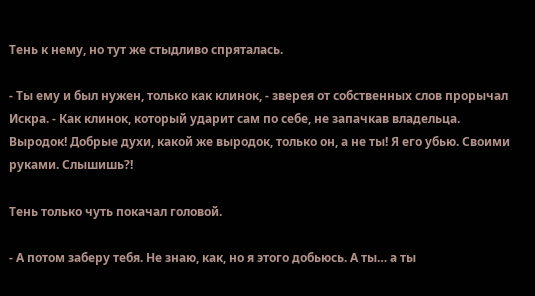Тень к нему, но тут же стыдливо спряталась.

- Ты ему и был нужен, только как клинок, - зверея от собственных слов прорычал Искра. - Как клинок, который ударит сам по себе, не запачкав владельца. Выродок! Добрые духи, какой же выродок, только он, а не ты! Я его убью. Своими руками. Слышишь?!

Тень только чуть покачал головой.

- А потом заберу тебя. Не знаю, как, но я этого добьюсь. А ты… а ты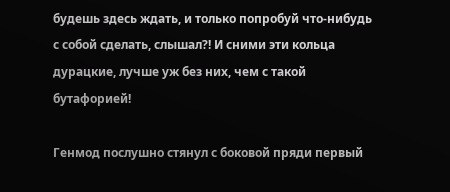будешь здесь ждать, и только попробуй что-нибудь с собой сделать, слышал?! И сними эти кольца дурацкие, лучше уж без них, чем с такой бутафорией!

Генмод послушно стянул с боковой пряди первый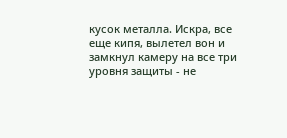кусок металла. Искра, все еще кипя, вылетел вон и замкнул камеру на все три уровня защиты - не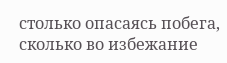столько опасаясь побега, сколько во избежание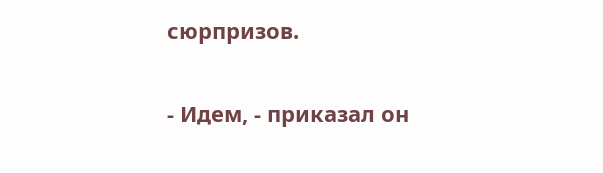сюрпризов.

- Идем, - приказал он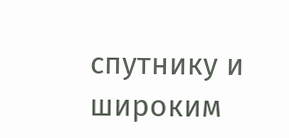спутнику и широким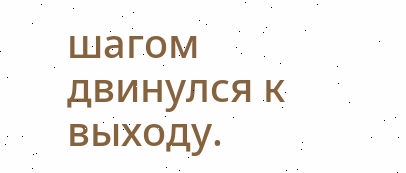шагом двинулся к выходу.